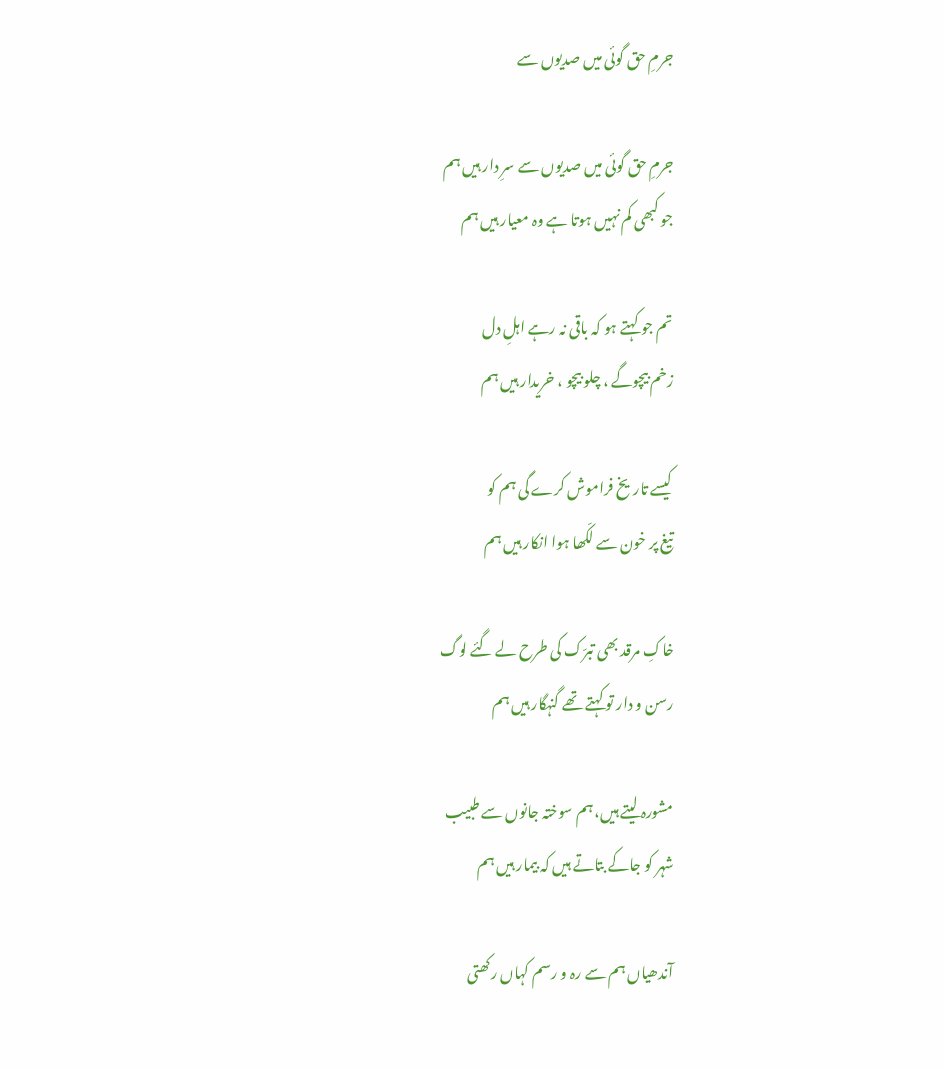جرمِ حق گوئی میں صدیوں سے

جرمِ حق گوئی میں صدیوں سے سرِ دار ہیں ہم
جو کبھی کم نہیں ہوتا ہے وہ معیار ہیں ہم

تم جو کہتے ہو کہ باقی نہ رہے اہلِ دل
زخم بیچوگے ، چلو بیچو ، خریدار ہیں ہم

کیسے تاریخ فراموش کرے گی ہم کو
تیغ پر خون سے لکّھا ہوا انکار ہیں ہم

خاکِ مرقد بھی تبرّک کی طرح لے گئے لوگ
رسن و دار تو کہتے تھے گنہگار ہیں ہم

مشورہ لیتے ہیں، ہم سوختہ جانوں سے طبیب
شہر کو جاکے بتاتے ہیں کہ بیمار ہیں ہم

آندھیاں ہم سے رہ و رسم کہاں رکھتی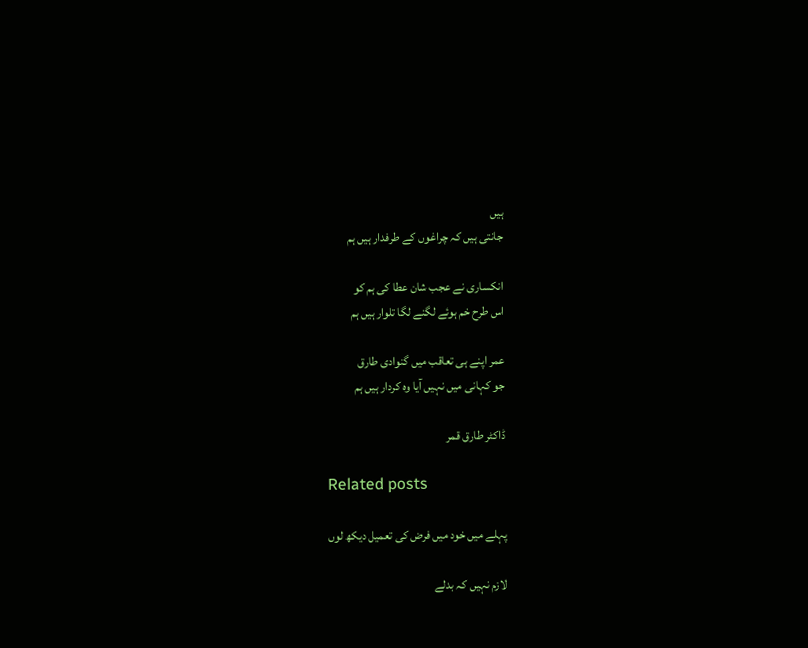ہیں
جانتی ہیں کہ چراغوں کے طرفدار ہیں ہم

انکساری نے عجب شان عطا کی ہم کو
اس طرح خم ہوئے لگنے لگا تلوار ہیں ہم

عمر اپنے ہی تعاقب میں گنوادی طارق
جو کہانی میں نہیں آیا وہ کردار ہیں ہم

ڈاکٹر طارق قمر

Related posts

پہلے میں خود میں فرض کی تعمیل دیکھ لوں

لازم نہیں کہ بدلے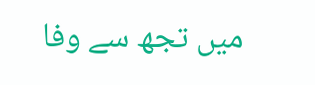میں تجھ سے وفا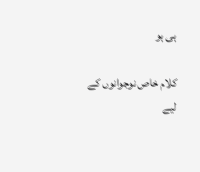ہی ہو

کلام خاص نوجوانوں کے لیے